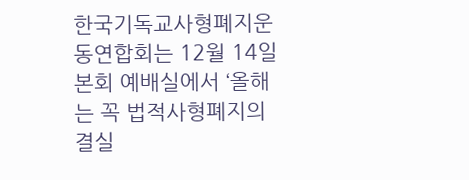한국기독교사형폐지운동연합회는 12월 14일 본회 예배실에서 ‘올해는 꼭 법적사형폐지의 결실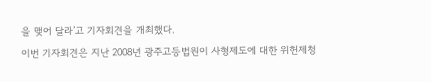을 맺어 달라’고 기자회견을 개최했다.
이번 기자회견은 지난 2008년 광주고등법원이 사형제도에 대한 위헌제청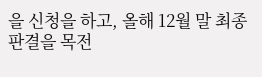을 신청을 하고, 올해 12월 말 최종판결을 목전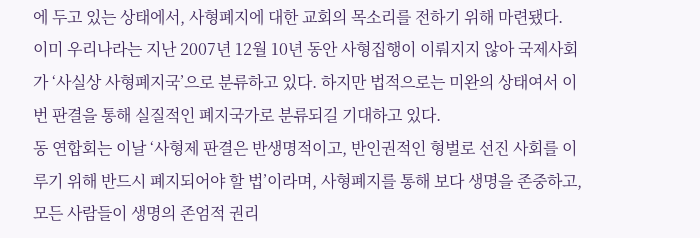에 두고 있는 상태에서, 사형폐지에 대한 교회의 목소리를 전하기 위해 마련됐다.
이미 우리나라는 지난 2007년 12월 10년 동안 사형집행이 이뤄지지 않아 국제사회가 ‘사실상 사형폐지국’으로 분류하고 있다. 하지만 법적으로는 미완의 상태여서 이번 판결을 통해 실질적인 폐지국가로 분류되길 기대하고 있다.
동 연합회는 이날 ‘사형제 판결은 반생명적이고, 반인권적인 형벌로 선진 사회를 이루기 위해 반드시 폐지되어야 할 법’이라며, 사형폐지를 통해 보다 생명을 존중하고, 모든 사람들이 생명의 존엄적 권리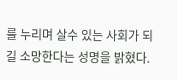를 누리며 살수 있는 사회가 되길 소망한다는 성명을 밝혔다.